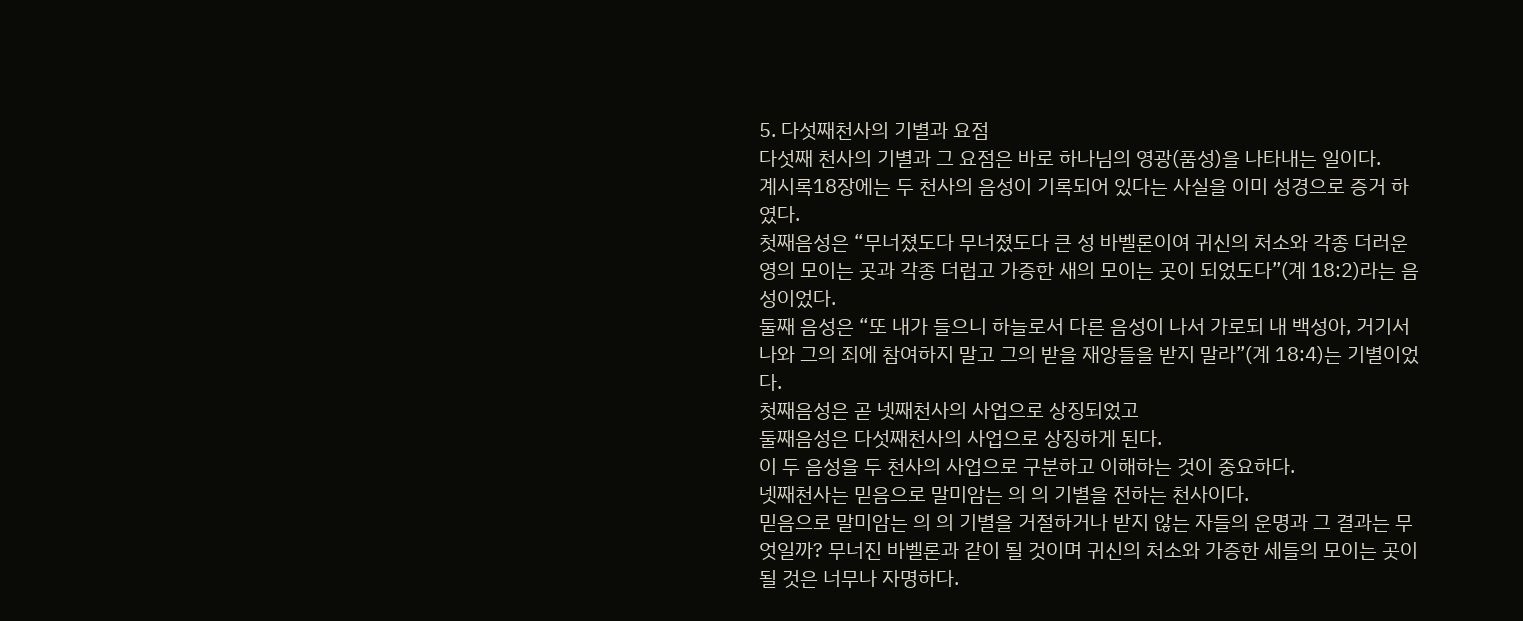5. 다섯째천사의 기별과 요점
다섯째 천사의 기별과 그 요점은 바로 하나님의 영광(품성)을 나타내는 일이다.
계시록18장에는 두 천사의 음성이 기록되어 있다는 사실을 이미 성경으로 증거 하였다.
첫째음성은 “무너졌도다 무너졌도다 큰 성 바벨론이여 귀신의 처소와 각종 더러운 영의 모이는 곳과 각종 더럽고 가증한 새의 모이는 곳이 되었도다”(계 18:2)라는 음성이었다.
둘째 음성은 “또 내가 들으니 하늘로서 다른 음성이 나서 가로되 내 백성아, 거기서 나와 그의 죄에 참여하지 말고 그의 받을 재앙들을 받지 말라”(계 18:4)는 기별이었다.
첫째음성은 곧 넷째천사의 사업으로 상징되었고
둘째음성은 다섯째천사의 사업으로 상징하게 된다.
이 두 음성을 두 천사의 사업으로 구분하고 이해하는 것이 중요하다.
넷째천사는 믿음으로 말미암는 의 의 기별을 전하는 천사이다.
믿음으로 말미암는 의 의 기별을 거절하거나 받지 않는 자들의 운명과 그 결과는 무엇일까? 무너진 바벨론과 같이 될 것이며 귀신의 처소와 가증한 세들의 모이는 곳이 될 것은 너무나 자명하다.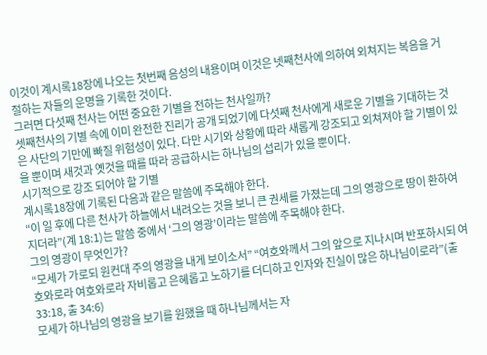이것이 계시록18장에 나오는 첫번째 음성의 내용이며 이것은 넷째천사에 의하여 외쳐지는 복음을 거절하는 자들의 운명을 기록한 것이다.
그러면 다섯째 천사는 어떤 중요한 기별을 전하는 천사일까?
셋째천사의 기별 속에 이미 완전한 진리가 공개 되었기에 다섯째 천사에게 새로운 기별을 기대하는 것은 사단의 기만에 빠질 위험성이 있다. 다만 시기와 상황에 따라 새롭게 강조되고 외쳐져야 할 기별이 있을 뿐이며 새것과 옛것을 때를 따라 공급하시는 하나님의 섭리가 있을 뿐이다.
시기적으로 강조 되어야 할 기별
계시록18장에 기록된 다음과 같은 말씀에 주목해야 한다.
“이 일 후에 다른 천사가 하늘에서 내려오는 것을 보니 큰 권세를 가졌는데 그의 영광으로 땅이 환하여지더라”(계 18:1)는 말씀 중에서 ‘그의 영광’이라는 말씀에 주목해야 한다.
그의 영광이 무엇인가?
“모세가 가로되 원컨대 주의 영광을 내게 보이소서” “여호와께서 그의 앞으로 지나시며 반포하시되 여호와로라 여호와로라 자비롭고 은혜롭고 노하기를 더디하고 인자와 진실이 많은 하나님이로라”(출 33:18, 출 34:6)
모세가 하나님의 영광을 보기를 원했을 때 하나님께서는 자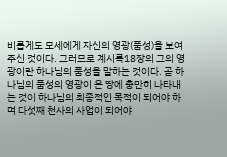비롭게도 모세에게 자신의 영광(품성)을 보여주신 것이다. 그러므로 계시록18장의 그의 영광이란 하나님의 품성을 말하는 것이다. 곧 하나님의 품성의 영광이 온 땅에 충만히 나타내는 것이 하나님의 최종적인 목적이 되어야 하며 다섯째 천사의 사업이 되어야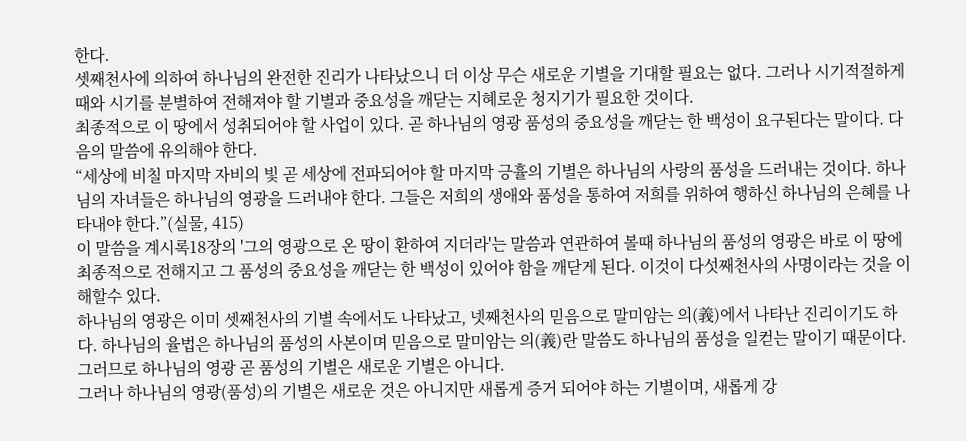한다.
셋째천사에 의하여 하나님의 완전한 진리가 나타났으니 더 이상 무슨 새로운 기별을 기대할 필요는 없다. 그러나 시기적절하게 때와 시기를 분별하여 전해져야 할 기별과 중요성을 깨닫는 지혜로운 청지기가 필요한 것이다.
최종적으로 이 땅에서 성취되어야 할 사업이 있다. 곧 하나님의 영광 품성의 중요성을 깨닫는 한 백성이 요구된다는 말이다. 다음의 말씀에 유의해야 한다.
“세상에 비칠 마지막 자비의 빛 곧 세상에 전파되어야 할 마지막 긍휼의 기별은 하나님의 사랑의 품성을 드러내는 것이다. 하나님의 자녀들은 하나님의 영광을 드러내야 한다. 그들은 저희의 생애와 품성을 통하여 저희를 위하여 행하신 하나님의 은혜를 나타내야 한다.”(실물, 415)
이 말씀을 계시록18장의 '그의 영광으로 온 땅이 환하여 지더라'는 말씀과 연관하여 볼때 하나님의 품성의 영광은 바로 이 땅에 최종적으로 전해지고 그 품성의 중요성을 깨닫는 한 백성이 있어야 함을 깨닫게 된다. 이것이 다섯째천사의 사명이라는 것을 이해할수 있다.
하나님의 영광은 이미 셋째천사의 기별 속에서도 나타났고, 넷째천사의 믿음으로 말미암는 의(義)에서 나타난 진리이기도 하다. 하나님의 율법은 하나님의 품성의 사본이며 믿음으로 말미암는 의(義)란 말씀도 하나님의 품성을 일컫는 말이기 때문이다. 그러므로 하나님의 영광 곧 품성의 기별은 새로운 기별은 아니다.
그러나 하나님의 영광(품성)의 기별은 새로운 것은 아니지만 새롭게 증거 되어야 하는 기별이며, 새롭게 강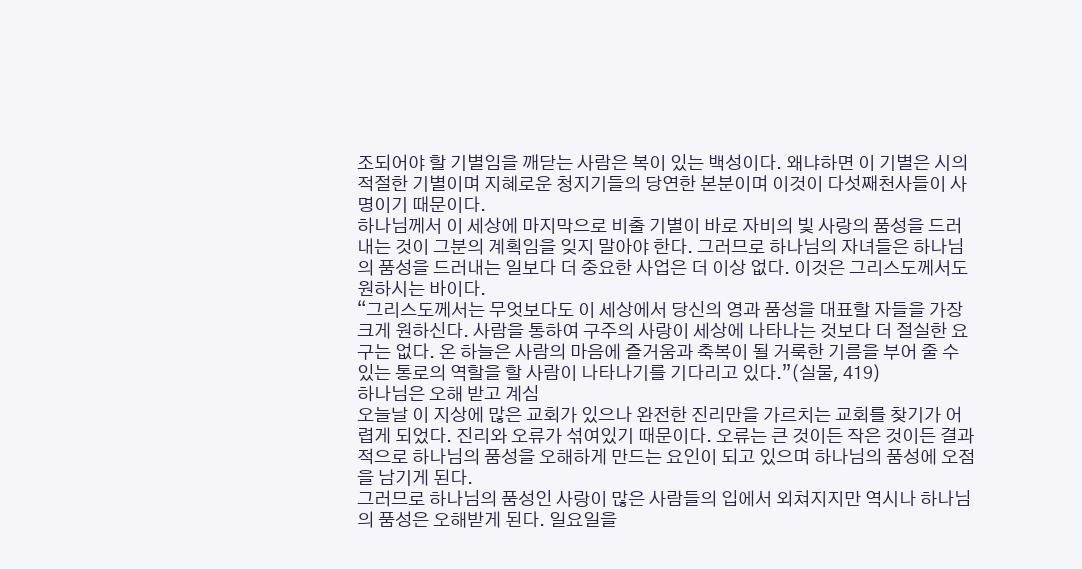조되어야 할 기별임을 깨닫는 사람은 복이 있는 백성이다. 왜냐하면 이 기별은 시의 적절한 기별이며 지혜로운 청지기들의 당연한 본분이며 이것이 다섯째천사들이 사명이기 때문이다.
하나님께서 이 세상에 마지막으로 비출 기별이 바로 자비의 빛 사랑의 품성을 드러내는 것이 그분의 계획임을 잊지 말아야 한다. 그러므로 하나님의 자녀들은 하나님의 품성을 드러내는 일보다 더 중요한 사업은 더 이상 없다. 이것은 그리스도께서도 원하시는 바이다.
“그리스도께서는 무엇보다도 이 세상에서 당신의 영과 품성을 대표할 자들을 가장 크게 원하신다. 사람을 통하여 구주의 사랑이 세상에 나타나는 것보다 더 절실한 요구는 없다. 온 하늘은 사람의 마음에 즐거움과 축복이 될 거룩한 기름을 부어 줄 수 있는 통로의 역할을 할 사람이 나타나기를 기다리고 있다.”(실물, 419)
하나님은 오해 받고 계심
오늘날 이 지상에 많은 교회가 있으나 완전한 진리만을 가르치는 교회를 찾기가 어렵게 되었다. 진리와 오류가 섞여있기 때문이다. 오류는 큰 것이든 작은 것이든 결과적으로 하나님의 품성을 오해하게 만드는 요인이 되고 있으며 하나님의 품성에 오점을 남기게 된다.
그러므로 하나님의 품성인 사랑이 많은 사람들의 입에서 외쳐지지만 역시나 하나님의 품성은 오해받게 된다. 일요일을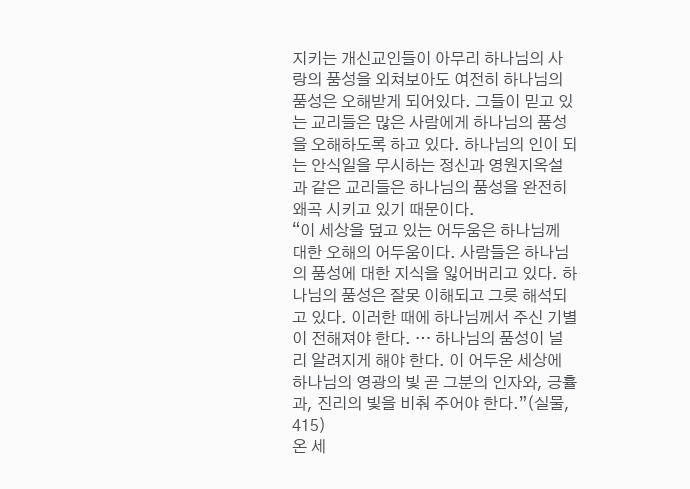지키는 개신교인들이 아무리 하나님의 사랑의 품성을 외쳐보아도 여전히 하나님의 품성은 오해받게 되어있다. 그들이 믿고 있는 교리들은 많은 사람에게 하나님의 품성을 오해하도록 하고 있다. 하나님의 인이 되는 안식일을 무시하는 정신과 영원지옥설과 같은 교리들은 하나님의 품성을 완전히 왜곡 시키고 있기 때문이다.
“이 세상을 덮고 있는 어두움은 하나님께 대한 오해의 어두움이다. 사람들은 하나님의 품성에 대한 지식을 잃어버리고 있다. 하나님의 품성은 잘못 이해되고 그릇 해석되고 있다. 이러한 때에 하나님께서 주신 기별이 전해져야 한다. … 하나님의 품성이 널리 알려지게 해야 한다. 이 어두운 세상에 하나님의 영광의 빛 곧 그분의 인자와, 긍휼과, 진리의 빛을 비춰 주어야 한다.”(실물, 415)
온 세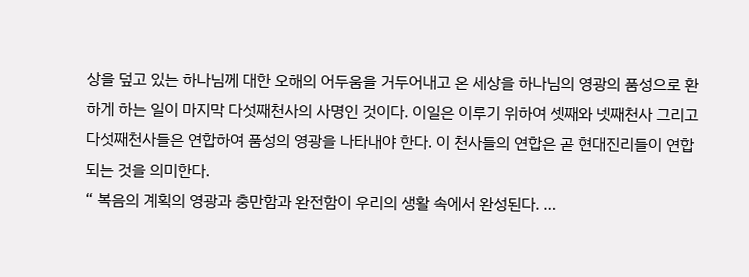상을 덮고 있는 하나님께 대한 오해의 어두움을 거두어내고 온 세상을 하나님의 영광의 품성으로 환하게 하는 일이 마지막 다섯째천사의 사명인 것이다. 이일은 이루기 위하여 셋째와 넷째천사 그리고 다섯째천사들은 연합하여 품성의 영광을 나타내야 한다. 이 천사들의 연합은 곧 현대진리들이 연합되는 것을 의미한다.
“ 복음의 계획의 영광과 충만함과 완전함이 우리의 생활 속에서 완성된다. …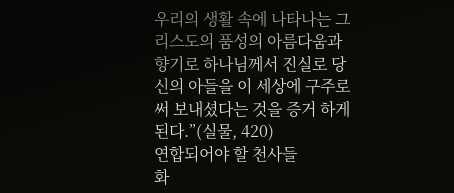우리의 생활 속에 나타나는 그리스도의 품성의 아름다움과 향기로 하나님께서 진실로 당신의 아들을 이 세상에 구주로써 보내셨다는 것을 증거 하게 된다.”(실물, 420)
연합되어야 할 천사들
화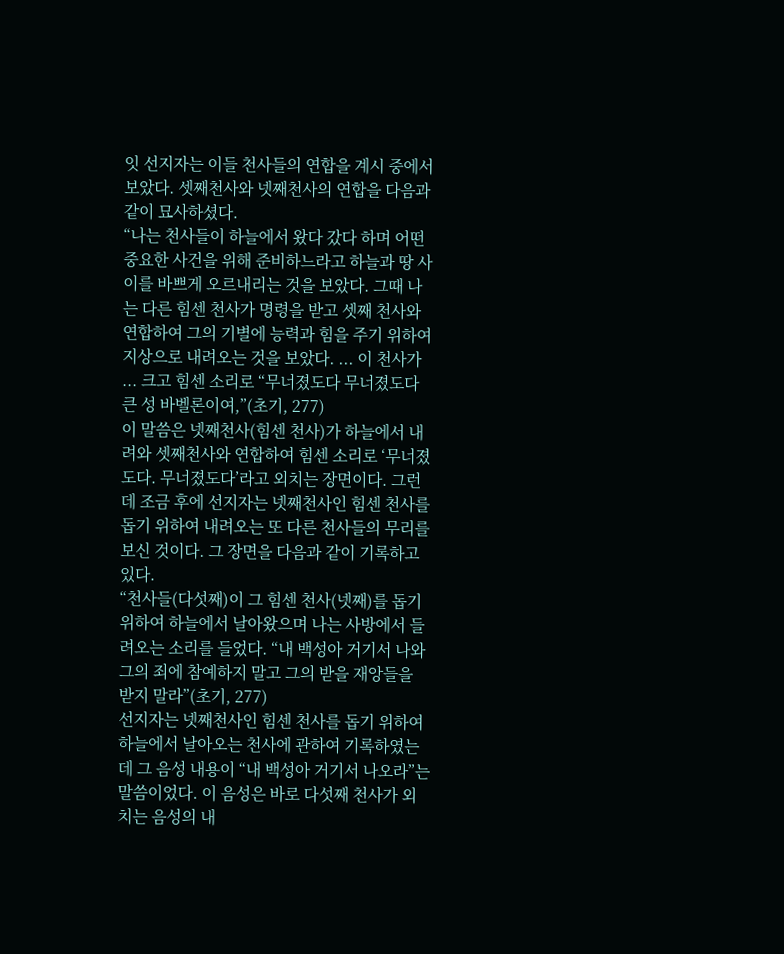잇 선지자는 이들 천사들의 연합을 계시 중에서 보았다. 셋째천사와 넷째천사의 연합을 다음과 같이 묘사하셨다.
“나는 천사들이 하늘에서 왔다 갔다 하며 어떤 중요한 사건을 위해 준비하느라고 하늘과 땅 사이를 바쁘게 오르내리는 것을 보았다. 그때 나는 다른 힘센 천사가 명령을 받고 셋째 천사와 연합하여 그의 기별에 능력과 힘을 주기 위하여 지상으로 내려오는 것을 보았다. ... 이 천사가 ... 크고 힘센 소리로 “무너졌도다 무너졌도다 큰 성 바벨론이여,”(초기, 277)
이 말씀은 넷째천사(힘센 천사)가 하늘에서 내려와 셋째천사와 연합하여 힘센 소리로 ‘무너졌도다. 무너졌도다’라고 외치는 장면이다. 그런데 조금 후에 선지자는 넷째천사인 힘센 천사를 돕기 위하여 내려오는 또 다른 천사들의 무리를 보신 것이다. 그 장면을 다음과 같이 기록하고 있다.
“천사들(다섯째)이 그 힘센 천사(넷째)를 돕기 위하여 하늘에서 날아왔으며 나는 사방에서 들려오는 소리를 들었다. “내 백성아 거기서 나와 그의 죄에 참예하지 말고 그의 받을 재앙들을 받지 말라”(초기, 277)
선지자는 넷째천사인 힘센 천사를 돕기 위하여 하늘에서 날아오는 천사에 관하여 기록하였는데 그 음성 내용이 “내 백성아 거기서 나오라”는 말씀이었다. 이 음성은 바로 다섯째 천사가 외치는 음성의 내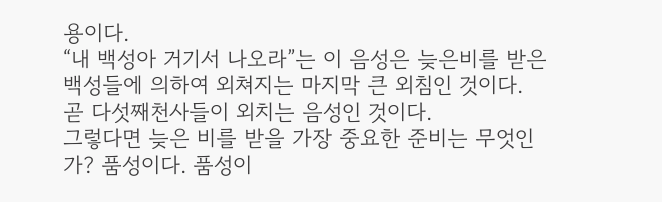용이다.
“내 백성아 거기서 나오라”는 이 음성은 늦은비를 받은 백성들에 의하여 외쳐지는 마지막 큰 외침인 것이다.
곧 다섯째천사들이 외치는 음성인 것이다.
그렇다면 늦은 비를 받을 가장 중요한 준비는 무엇인가? 품성이다. 품성이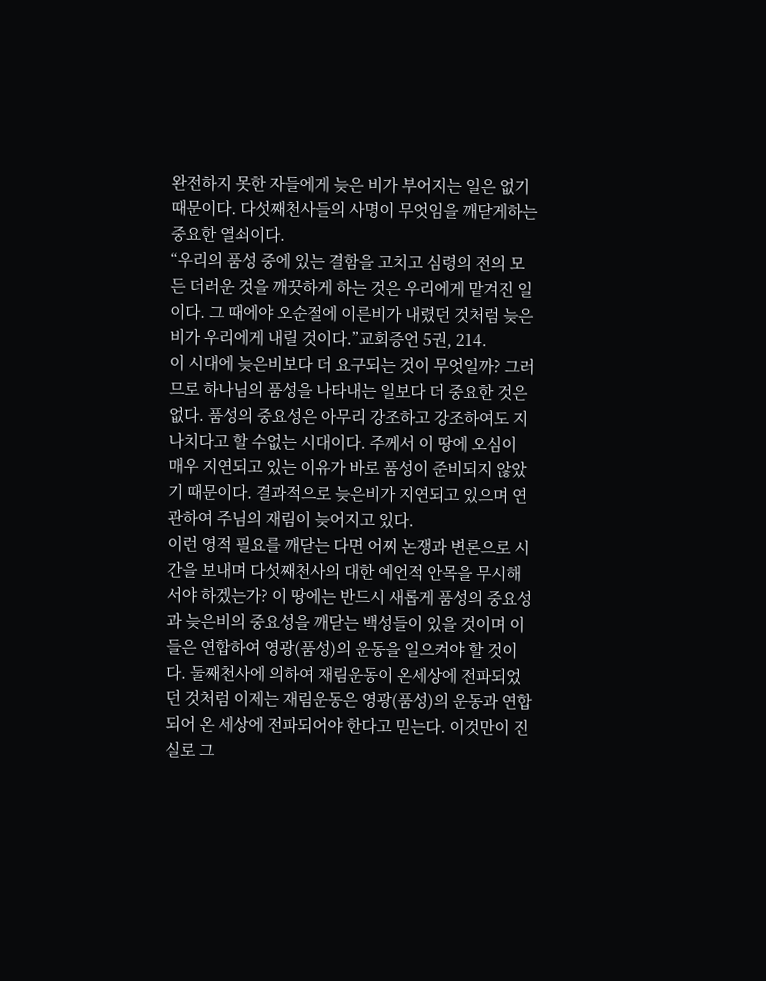완전하지 못한 자들에게 늦은 비가 부어지는 일은 없기 때문이다. 다섯째천사들의 사명이 무엇임을 깨닫게하는 중요한 열쇠이다.
“우리의 품성 중에 있는 결함을 고치고 심령의 전의 모든 더러운 것을 깨끗하게 하는 것은 우리에게 맡겨진 일이다. 그 때에야 오순절에 이른비가 내렸던 것처럼 늦은비가 우리에게 내릴 것이다.”교회증언 5권, 214.
이 시대에 늦은비보다 더 요구되는 것이 무엇일까? 그러므로 하나님의 품성을 나타내는 일보다 더 중요한 것은 없다. 품성의 중요성은 아무리 강조하고 강조하여도 지나치다고 할 수없는 시대이다. 주께서 이 땅에 오심이 매우 지연되고 있는 이유가 바로 품성이 준비되지 않았기 때문이다. 결과적으로 늦은비가 지연되고 있으며 연관하여 주님의 재림이 늦어지고 있다.
이런 영적 필요를 깨닫는 다면 어찌 논쟁과 변론으로 시간을 보내며 다섯째천사의 대한 예언적 안목을 무시해서야 하겠는가? 이 땅에는 반드시 새롭게 품성의 중요성과 늦은비의 중요성을 깨닫는 백성들이 있을 것이며 이들은 연합하여 영광(품성)의 운동을 일으켜야 할 것이다. 둘째천사에 의하여 재림운동이 온세상에 전파되었던 것처럼 이제는 재림운동은 영광(품성)의 운동과 연합되어 온 세상에 전파되어야 한다고 믿는다. 이것만이 진실로 그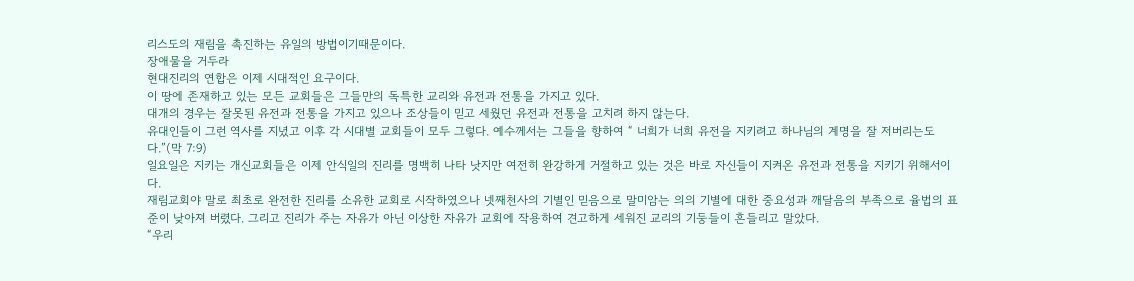리스도의 재림을 촉진하는 유일의 방법이기때문이다.
장애물을 거두라
현대진리의 연합은 이제 시대적인 요구이다.
이 땅에 존재하고 있는 모든 교회들은 그들만의 독특한 교리와 유전과 전통을 가지고 있다.
대개의 경우는 잘못된 유전과 전통을 가지고 있으나 조상들이 믿고 세웠던 유전과 전통을 고치려 하지 않는다.
유대인들이 그런 역사를 지녔고 이후 각 시대별 교회들이 모두 그렇다. 예수께서는 그들을 향하여 “ 너희가 너희 유전을 지키려고 하나님의 계명을 잘 저버리는도다.”(막 7:9)
일요일은 지키는 개신교회들은 이제 안식일의 진리를 명백히 나타 낫지만 여전히 완강하게 거절하고 있는 것은 바로 자신들이 지켜온 유전과 전통을 지키기 위해서이다.
재림교회야 말로 최초로 완전한 진리를 소유한 교회로 시작하였으나 넷째천사의 기별인 믿음으로 말미암는 의의 기별에 대한 중요성과 깨달음의 부족으로 율법의 표준이 낮아져 버렸다. 그리고 진리가 주는 자유가 아닌 이상한 자유가 교회에 작용하여 견고하게 세워진 교리의 기둥들이 흔들리고 말았다.
“우리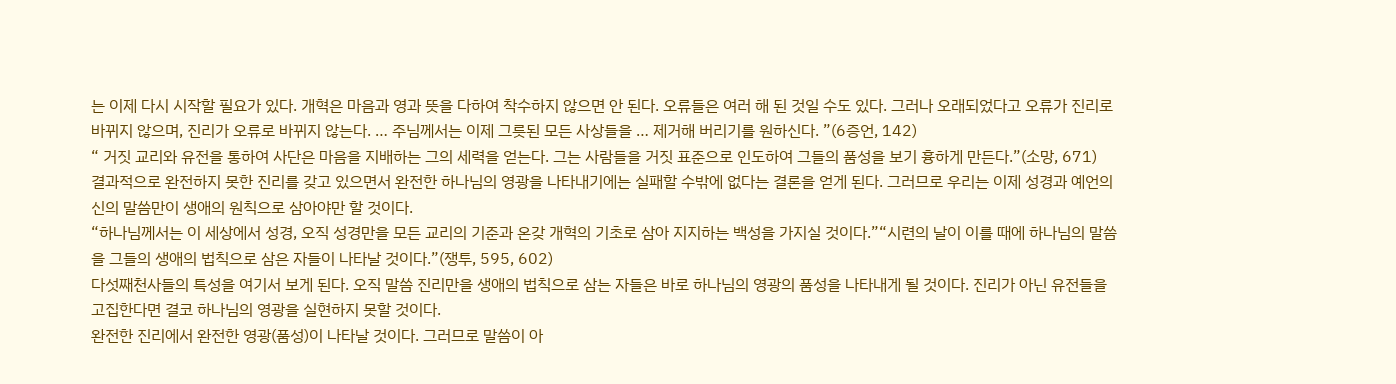는 이제 다시 시작할 필요가 있다. 개혁은 마음과 영과 뜻을 다하여 착수하지 않으면 안 된다. 오류들은 여러 해 된 것일 수도 있다. 그러나 오래되었다고 오류가 진리로 바뀌지 않으며, 진리가 오류로 바뀌지 않는다. … 주님께서는 이제 그릇된 모든 사상들을 … 제거해 버리기를 원하신다. ”(6증언, 142)
“ 거짓 교리와 유전을 통하여 사단은 마음을 지배하는 그의 세력을 얻는다. 그는 사람들을 거짓 표준으로 인도하여 그들의 품성을 보기 흉하게 만든다.”(소망, 671)
결과적으로 완전하지 못한 진리를 갖고 있으면서 완전한 하나님의 영광을 나타내기에는 실패할 수밖에 없다는 결론을 얻게 된다. 그러므로 우리는 이제 성경과 예언의 신의 말씀만이 생애의 원칙으로 삼아야만 할 것이다.
“하나님께서는 이 세상에서 성경, 오직 성경만을 모든 교리의 기준과 온갖 개혁의 기초로 삼아 지지하는 백성을 가지실 것이다.”“시련의 날이 이를 때에 하나님의 말씀을 그들의 생애의 법칙으로 삼은 자들이 나타날 것이다.”(쟁투, 595, 602)
다섯째천사들의 특성을 여기서 보게 된다. 오직 말씀 진리만을 생애의 법칙으로 삼는 자들은 바로 하나님의 영광의 품성을 나타내게 될 것이다. 진리가 아닌 유전들을 고집한다면 결코 하나님의 영광을 실현하지 못할 것이다.
완전한 진리에서 완전한 영광(품성)이 나타날 것이다. 그러므로 말씀이 아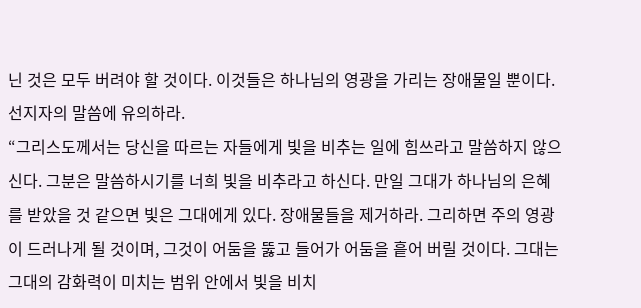닌 것은 모두 버려야 할 것이다. 이것들은 하나님의 영광을 가리는 장애물일 뿐이다. 선지자의 말씀에 유의하라.
“그리스도께서는 당신을 따르는 자들에게 빛을 비추는 일에 힘쓰라고 말씀하지 않으신다. 그분은 말씀하시기를 너희 빛을 비추라고 하신다. 만일 그대가 하나님의 은혜를 받았을 것 같으면 빛은 그대에게 있다. 장애물들을 제거하라. 그리하면 주의 영광이 드러나게 될 것이며, 그것이 어둠을 뚫고 들어가 어둠을 흩어 버릴 것이다. 그대는 그대의 감화력이 미치는 범위 안에서 빛을 비치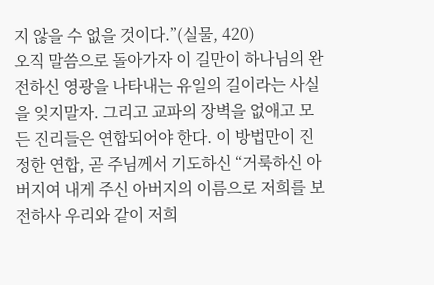지 않을 수 없을 것이다.”(실물, 420)
오직 말씀으로 돌아가자 이 길만이 하나님의 완전하신 영광을 나타내는 유일의 길이라는 사실을 잊지말자. 그리고 교파의 장벽을 없애고 모든 진리들은 연합되어야 한다. 이 방법만이 진정한 연합, 곧 주님께서 기도하신 “거룩하신 아버지여 내게 주신 아버지의 이름으로 저희를 보전하사 우리와 같이 저희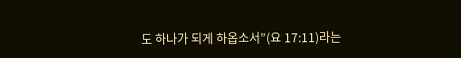도 하나가 되게 하옵소서”(요 17:11)라는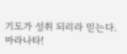기도가 성취 되리라 믿는다.
마라나타!